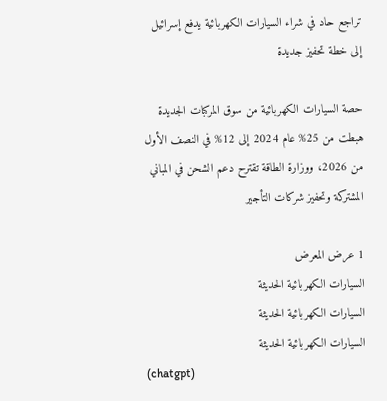تراجع حاد في شراء السيارات الكهربائية يدفع إسرائيل إلى خطة تحفيز جديدة

حصة السيارات الكهربائية من سوق المركبات الجديدة هبطت من 25% عام 2024 إلى 12% في النصف الأول من 2026، ووزارة الطاقة تقترح دعم الشحن في المباني المشتركة وتحفيز شركات التأجير

1 عرض المعرض
السيارات الكهربائية الحديثة
السيارات الكهربائية الحديثة
السيارات الكهربائية الحديثة
(chatgpt)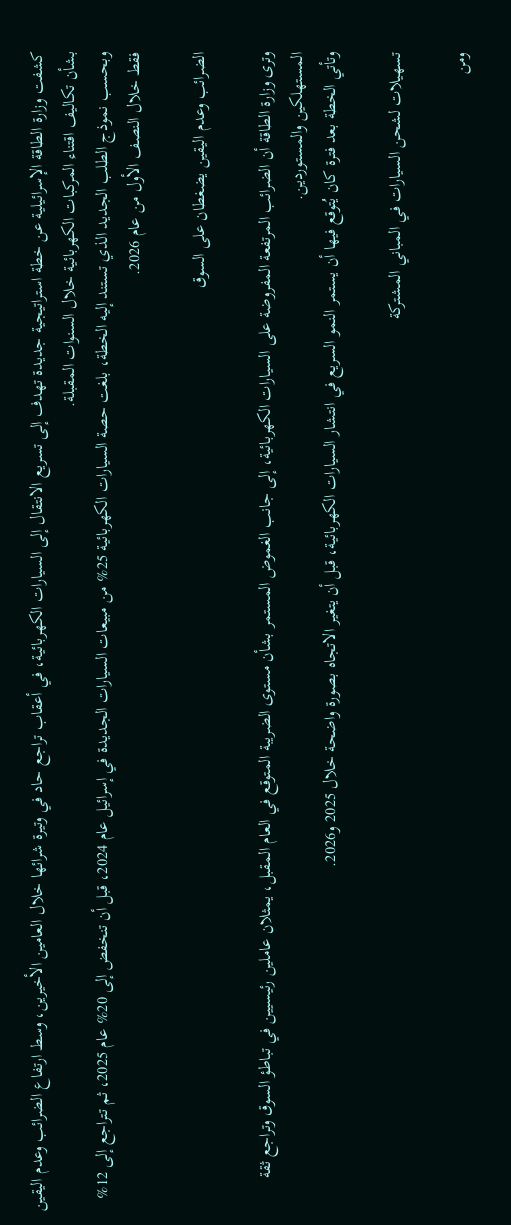كشفت وزارة الطاقة الإسرائيلية عن خطة استراتيجية جديدة تهدف إلى تسريع الانتقال إلى السيارات الكهربائية، في أعقاب تراجع حاد في وتيرة شرائها خلال العامين الأخيرين، وسط ارتفاع الضرائب وعدم اليقين بشأن تكاليف اقتناء المركبات الكهربائية خلال السنوات المقبلة.
وبحسب نموذج الطلب الجديد الذي تستند إليه الخطة، بلغت حصة السيارات الكهربائية 25% من مبيعات السيارات الجديدة في إسرائيل عام 2024، قبل أن تنخفض إلى 20% عام 2025، ثم تتراجع إلى 12% فقط خلال النصف الأول من عام 2026.

الضرائب وعدم اليقين يضغطان على السوق

وترى وزارة الطاقة أن الضرائب المرتفعة المفروضة على السيارات الكهربائية، إلى جانب الغموض المستمر بشأن مستوى الضريبة المتوقع في العام المقبل، يمثلان عاملين رئيسيين في تباطؤ السوق وتراجع ثقة المستهلكين والمستوردين.
وتأتي الخطة بعد فترة كان يُتوقع فيها أن يستمر النمو السريع في انتشار السيارات الكهربائية، قبل أن يتغير الاتجاه بصورة واضحة خلال 2025 و2026.

تسهيلات لشحن السيارات في المباني المشتركة

ومن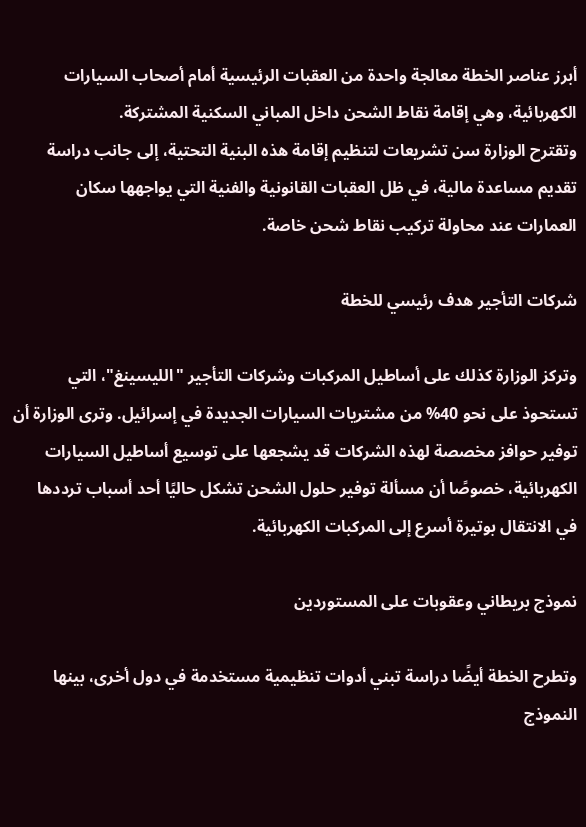أبرز عناصر الخطة معالجة واحدة من العقبات الرئيسية أمام أصحاب السيارات الكهربائية، وهي إقامة نقاط الشحن داخل المباني السكنية المشتركة.
وتقترح الوزارة سن تشريعات لتنظيم إقامة هذه البنية التحتية، إلى جانب دراسة تقديم مساعدة مالية، في ظل العقبات القانونية والفنية التي يواجهها سكان العمارات عند محاولة تركيب نقاط شحن خاصة.

شركات التأجير هدف رئيسي للخطة

وتركز الوزارة كذلك على أساطيل المركبات وشركات التأجير "الليسينغ"، التي تستحوذ على نحو 40% من مشتريات السيارات الجديدة في إسرائيل. وترى الوزارة أن توفير حوافز مخصصة لهذه الشركات قد يشجعها على توسيع أساطيل السيارات الكهربائية، خصوصًا أن مسألة توفير حلول الشحن تشكل حاليًا أحد أسباب ترددها في الانتقال بوتيرة أسرع إلى المركبات الكهربائية.

نموذج بريطاني وعقوبات على المستوردين

وتطرح الخطة أيضًا دراسة تبني أدوات تنظيمية مستخدمة في دول أخرى، بينها النموذج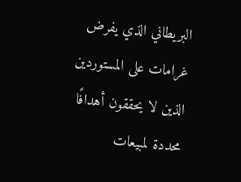البريطاني الذي يفرض غرامات على المستوردين الذين لا يحققون أهدافًا محددة لمبيعات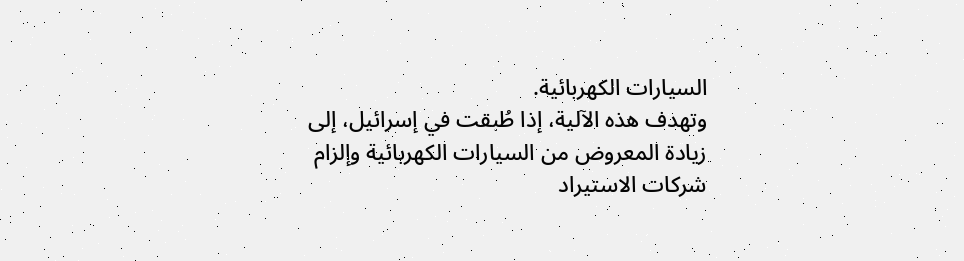السيارات الكهربائية.
وتهدف هذه الآلية، إذا طُبقت في إسرائيل، إلى زيادة المعروض من السيارات الكهربائية وإلزام شركات الاستيراد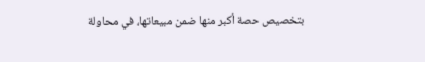بتخصيص حصة أكبر منها ضمن مبيعاتها، في محاولة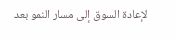لإعادة السوق إلى مسار النمو بعد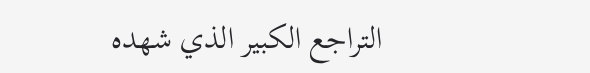التراجع الكبير الذي شهده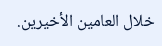خلال العامين الأخيرين.